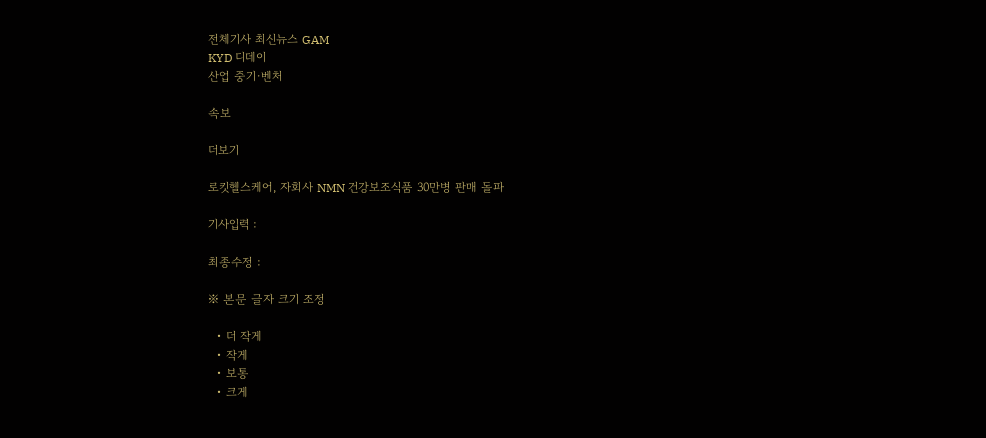전체기사 최신뉴스 GAM
KYD 디데이
산업 중기·벤처

속보

더보기

로킷헬스케어, 자회사 NMN 건강보조식품 30만병 판매 돌파

기사입력 :

최종수정 :

※ 본문 글자 크기 조정

  • 더 작게
  • 작게
  • 보통
  • 크게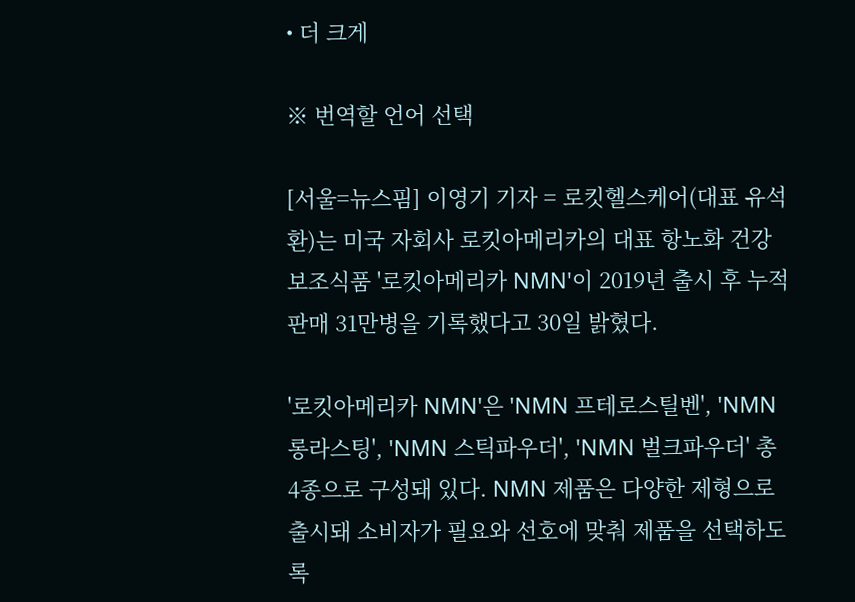• 더 크게

※ 번역할 언어 선택

[서울=뉴스핌] 이영기 기자 = 로킷헬스케어(대표 유석환)는 미국 자회사 로킷아메리카의 대표 항노화 건강보조식품 '로킷아메리카 NMN'이 2019년 출시 후 누적 판매 31만병을 기록했다고 30일 밝혔다.

'로킷아메리카 NMN'은 'NMN 프테로스틸벤', 'NMN 롱라스팅', 'NMN 스틱파우더', 'NMN 벌크파우더' 총 4종으로 구성돼 있다. NMN 제품은 다양한 제형으로 출시돼 소비자가 필요와 선호에 맞춰 제품을 선택하도록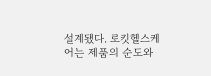설계됐다. 로킷헬스케어는 제품의 순도와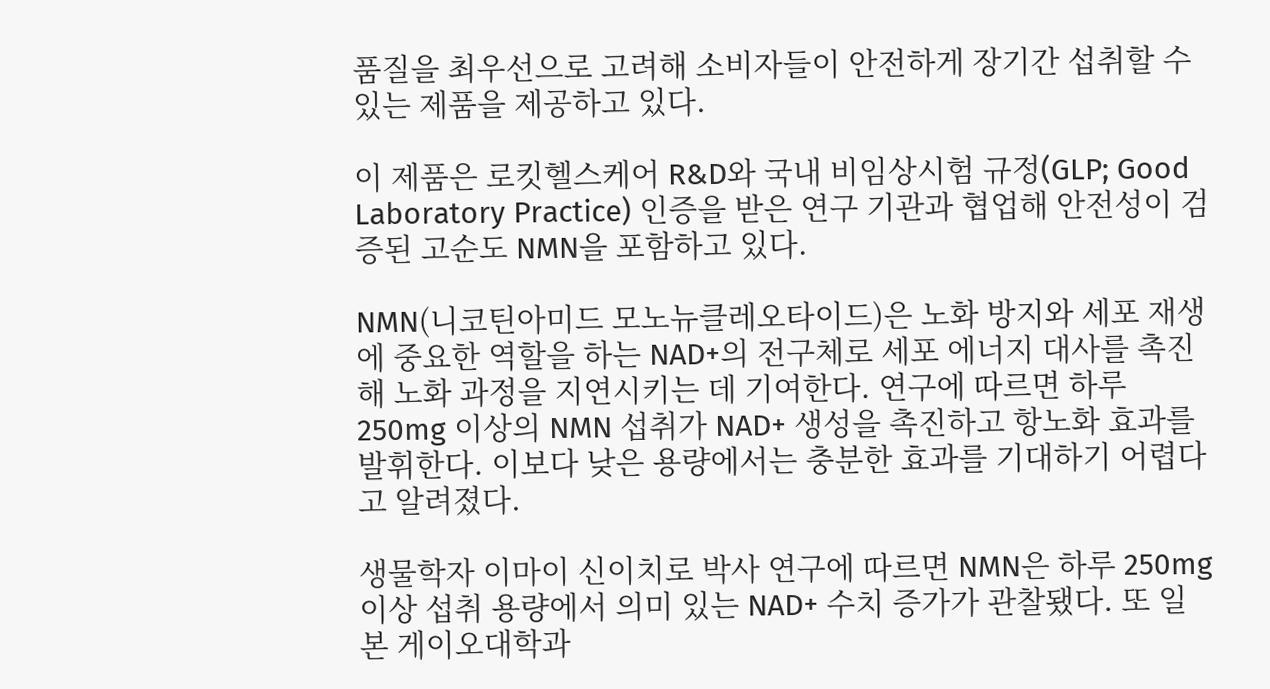품질을 최우선으로 고려해 소비자들이 안전하게 장기간 섭취할 수 있는 제품을 제공하고 있다.

이 제품은 로킷헬스케어 R&D와 국내 비임상시험 규정(GLP; Good Laboratory Practice) 인증을 받은 연구 기관과 협업해 안전성이 검증된 고순도 NMN을 포함하고 있다.

NMN(니코틴아미드 모노뉴클레오타이드)은 노화 방지와 세포 재생에 중요한 역할을 하는 NAD+의 전구체로 세포 에너지 대사를 촉진해 노화 과정을 지연시키는 데 기여한다. 연구에 따르면 하루 250mg 이상의 NMN 섭취가 NAD+ 생성을 촉진하고 항노화 효과를 발휘한다. 이보다 낮은 용량에서는 충분한 효과를 기대하기 어렵다고 알려졌다.

생물학자 이마이 신이치로 박사 연구에 따르면 NMN은 하루 250mg 이상 섭취 용량에서 의미 있는 NAD+ 수치 증가가 관찰됐다. 또 일본 게이오대학과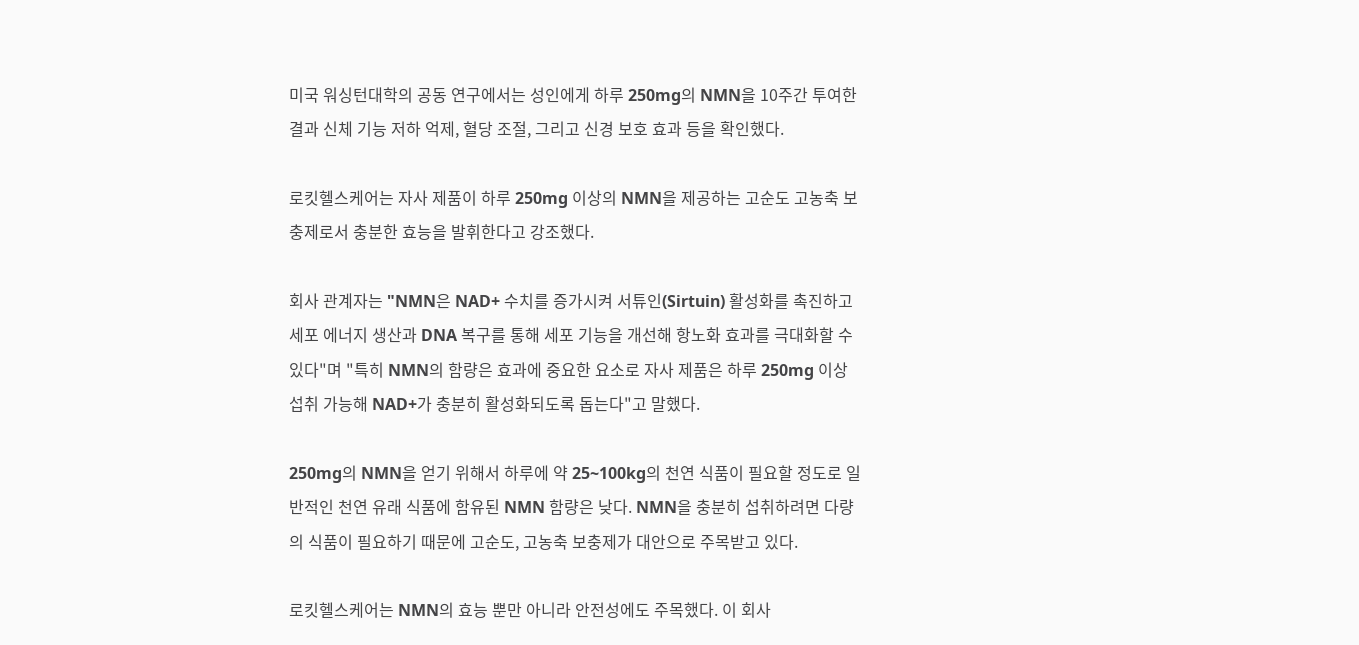미국 워싱턴대학의 공동 연구에서는 성인에게 하루 250mg의 NMN을 10주간 투여한 결과 신체 기능 저하 억제, 혈당 조절, 그리고 신경 보호 효과 등을 확인했다.

로킷헬스케어는 자사 제품이 하루 250mg 이상의 NMN을 제공하는 고순도 고농축 보충제로서 충분한 효능을 발휘한다고 강조했다.

회사 관계자는 "NMN은 NAD+ 수치를 증가시켜 서튜인(Sirtuin) 활성화를 촉진하고 세포 에너지 생산과 DNA 복구를 통해 세포 기능을 개선해 항노화 효과를 극대화할 수 있다"며 "특히 NMN의 함량은 효과에 중요한 요소로 자사 제품은 하루 250mg 이상 섭취 가능해 NAD+가 충분히 활성화되도록 돕는다"고 말했다.

250mg의 NMN을 얻기 위해서 하루에 약 25~100kg의 천연 식품이 필요할 정도로 일반적인 천연 유래 식품에 함유된 NMN 함량은 낮다. NMN을 충분히 섭취하려면 다량의 식품이 필요하기 때문에 고순도, 고농축 보충제가 대안으로 주목받고 있다.

로킷헬스케어는 NMN의 효능 뿐만 아니라 안전성에도 주목했다. 이 회사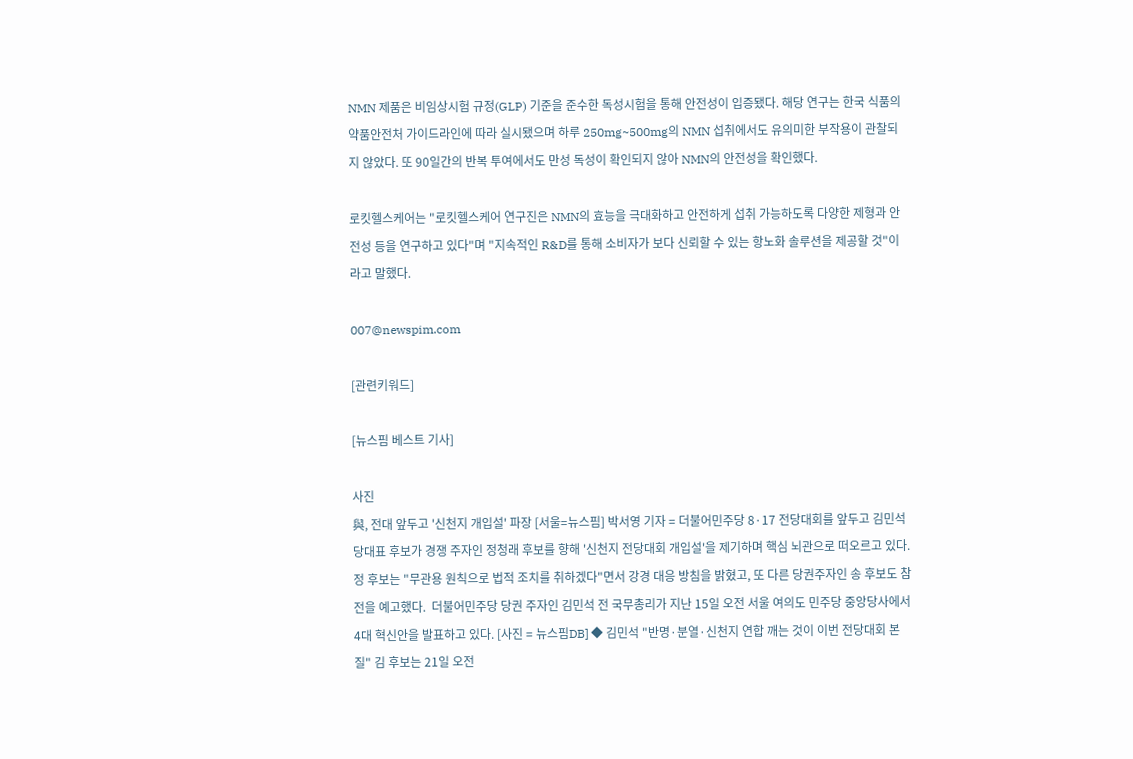NMN 제품은 비임상시험 규정(GLP) 기준을 준수한 독성시험을 통해 안전성이 입증됐다. 해당 연구는 한국 식품의약품안전처 가이드라인에 따라 실시됐으며 하루 250mg~500mg의 NMN 섭취에서도 유의미한 부작용이 관찰되지 않았다. 또 90일간의 반복 투여에서도 만성 독성이 확인되지 않아 NMN의 안전성을 확인했다.

로킷헬스케어는 "로킷헬스케어 연구진은 NMN의 효능을 극대화하고 안전하게 섭취 가능하도록 다양한 제형과 안전성 등을 연구하고 있다"며 "지속적인 R&D를 통해 소비자가 보다 신뢰할 수 있는 항노화 솔루션을 제공할 것"이라고 말했다.

007@newspim.com

[관련키워드]

[뉴스핌 베스트 기사]

사진
與, 전대 앞두고 '신천지 개입설' 파장 [서울=뉴스핌] 박서영 기자 = 더불어민주당 8·17 전당대회를 앞두고 김민석 당대표 후보가 경쟁 주자인 정청래 후보를 향해 '신천지 전당대회 개입설'을 제기하며 핵심 뇌관으로 떠오르고 있다.  정 후보는 "무관용 원칙으로 법적 조치를 취하겠다"면서 강경 대응 방침을 밝혔고, 또 다른 당권주자인 송 후보도 참전을 예고했다.  더불어민주당 당권 주자인 김민석 전 국무총리가 지난 15일 오전 서울 여의도 민주당 중앙당사에서 4대 혁신안을 발표하고 있다. [사진 = 뉴스핌DB] ◆ 김민석 "반명·분열·신천지 연합 깨는 것이 이번 전당대회 본질" 김 후보는 21일 오전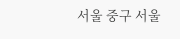서울 중구 서울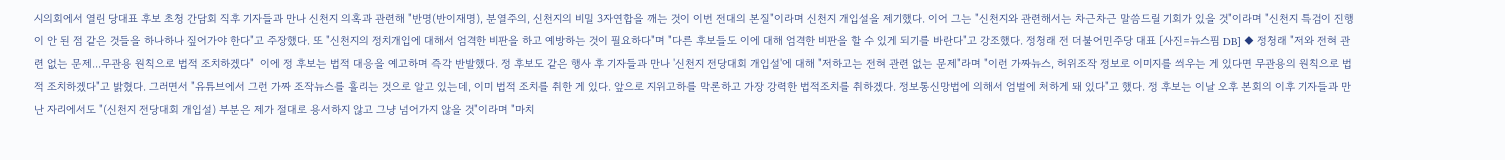시의회에서 열린 당대표 후보 초청 간담회 직후 기자들과 만나 신천지 의혹과 관련해 "반명(반이재명), 분열주의, 신천지의 비밀 3자연합을 깨는 것이 이번 전대의 본질"이라며 신천지 개입설을 제기했다. 이어 그는 "신천지와 관련해서는 차근차근 말씀드릴 기회가 있을 것"이라며 "신천지 특검이 진행이 안 된 점 같은 것들을 하나하나 짚어가야 한다"고 주장했다. 또 "신천지의 정치개입에 대해서 엄격한 비판을 하고 예방하는 것이 필요하다"며 "다른 후보들도 이에 대해 엄격한 비판을 할 수 있게 되기를 바란다"고 강조했다. 정청래 전 더불어민주당 대표 [사진=뉴스핌 DB] ◆ 정청래 "저와 전혀 관련 없는 문제...무관용 원칙으로 법적 조치하겠다"  이에 정 후보는 법적 대응을 예고하며 즉각 반발했다. 정 후보도 같은 행사 후 기자들과 만나 '신천지 전당대회 개입설'에 대해 "저하고는 전혀 관련 없는 문제"라며 "이런 가짜뉴스, 허위조작 정보로 이미지를 씌우는 게 있다면 무관용의 원칙으로 법적 조치하겠다"고 밝혔다. 그러면서 "유튜브에서 그런 가짜 조작뉴스를 흘리는 것으로 알고 있는데, 이미 법적 조치를 취한 게 있다. 앞으로 지위고하를 막론하고 가장 강력한 법적조치를 취하겠다. 정보통신망법에 의해서 엄벌에 처하게 돼 있다"고 했다. 정 후보는 이날 오후 본회의 이후 기자들과 만난 자리에서도 "(신천지 전당대회 개입설) 부분은 제가 절대로 용서하지 않고 그냥 넘어가지 않을 것"이라며 "마치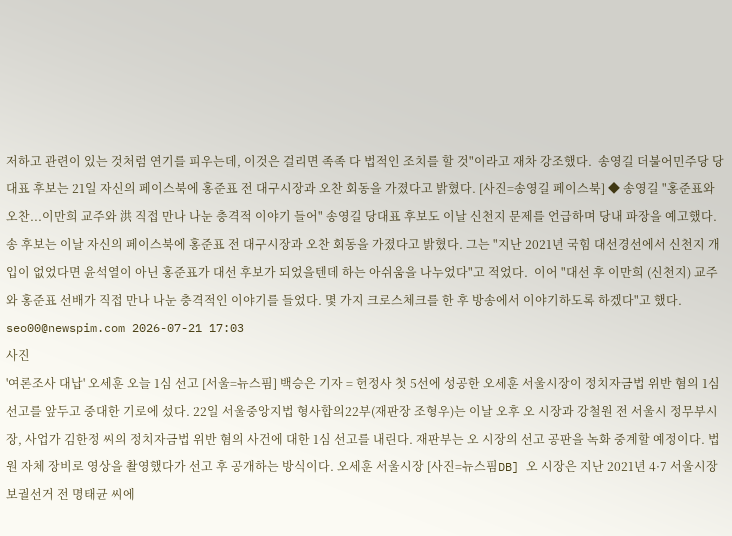저하고 관련이 있는 것처럼 연기를 피우는데, 이것은 걸리면 족족 다 법적인 조치를 할 것"이라고 재차 강조했다.  송영길 더불어민주당 당대표 후보는 21일 자신의 페이스북에 홍준표 전 대구시장과 오찬 회동을 가졌다고 밝혔다. [사진=송영길 페이스북] ◆ 송영길 "홍준표와 오찬...이만희 교주와 洪 직접 만나 나눈 충격적 이야기 들어" 송영길 당대표 후보도 이날 신천지 문제를 언급하며 당내 파장을 예고했다.  송 후보는 이날 자신의 페이스북에 홍준표 전 대구시장과 오찬 회동을 가졌다고 밝혔다. 그는 "지난 2021년 국힘 대선경선에서 신천지 개입이 없었다면 윤석열이 아닌 홍준표가 대선 후보가 되었을텐데 하는 아쉬움을 나누었다"고 적었다.  이어 "대선 후 이만희 (신천지) 교주와 홍준표 선배가 직접 만나 나눈 충격적인 이야기를 들었다. 몇 가지 크로스체크를 한 후 방송에서 이야기하도록 하겠다"고 했다.  seo00@newspim.com 2026-07-21 17:03
사진
'여론조사 대납' 오세훈 오늘 1심 선고 [서울=뉴스핌] 백승은 기자 = 헌정사 첫 5선에 성공한 오세훈 서울시장이 정치자금법 위반 혐의 1심 선고를 앞두고 중대한 기로에 섰다. 22일 서울중앙지법 형사합의22부(재판장 조형우)는 이날 오후 오 시장과 강철원 전 서울시 정무부시장, 사업가 김한정 씨의 정치자금법 위반 혐의 사건에 대한 1심 선고를 내린다. 재판부는 오 시장의 선고 공판을 녹화 중계할 예정이다. 법원 자체 장비로 영상을 촬영했다가 선고 후 공개하는 방식이다. 오세훈 서울시장 [사진=뉴스핌DB] 오 시장은 지난 2021년 4·7 서울시장 보궐선거 전 명태균 씨에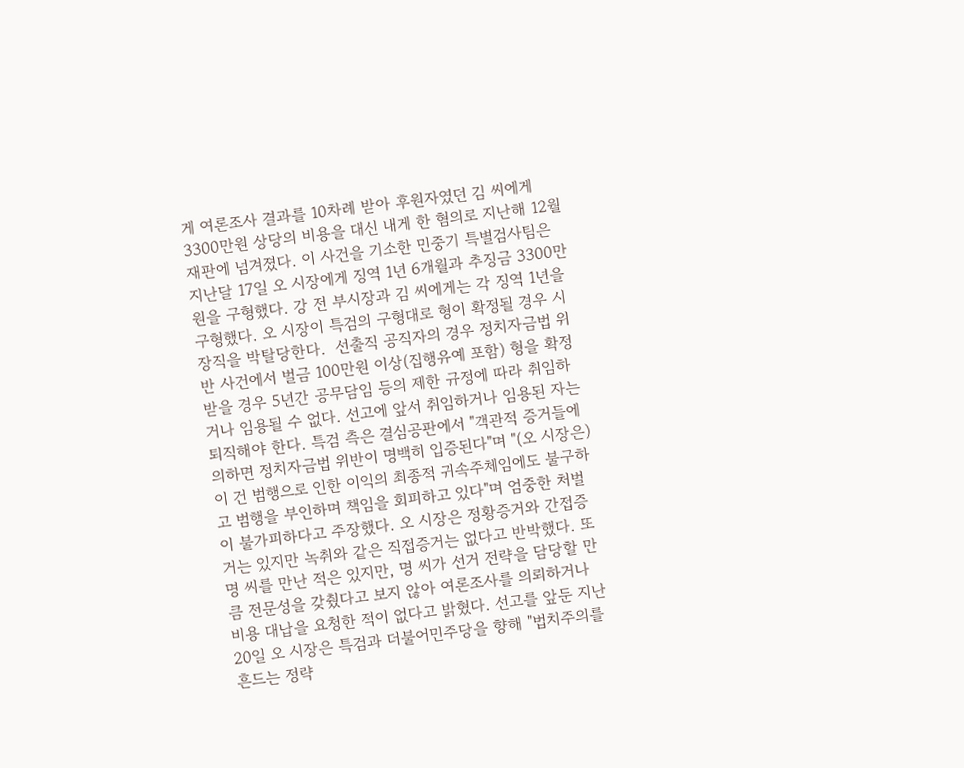게 여론조사 결과를 10차례 받아 후원자였던 김 씨에게 3300만원 상당의 비용을 대신 내게 한 혐의로 지난해 12월 재판에 넘겨졌다. 이 사건을 기소한 민중기 특별검사팀은 지난달 17일 오 시장에게 징역 1년 6개월과 추징금 3300만원을 구형했다. 강 전 부시장과 김 씨에게는 각 징역 1년을 구형했다. 오 시장이 특검의 구형대로 형이 확정될 경우 시장직을 박탈당한다.  선출직 공직자의 경우 정치자금법 위반 사건에서 벌금 100만원 이상(집행유예 포함) 형을 확정받을 경우 5년간 공무담임 등의 제한 규정에 따라 취임하거나 임용될 수 없다. 선고에 앞서 취임하거나 임용된 자는 퇴직해야 한다. 특검 측은 결심공판에서 "객관적 증거들에 의하면 정치자금법 위반이 명백히 입증된다"며 "(오 시장은) 이 건 범행으로 인한 이익의 최종적 귀속주체임에도 불구하고 범행을 부인하며 책임을 회피하고 있다"며 엄중한 처벌이 불가피하다고 주장했다. 오 시장은 정황증거와 간접증거는 있지만 녹취와 같은 직접증거는 없다고 반박했다. 또 명 씨를 만난 적은 있지만, 명 씨가 선거 전략을 담당할 만큼 전문성을 갖췄다고 보지 않아 여론조사를 의뢰하거나 비용 대납을 요청한 적이 없다고 밝혔다. 선고를 앞둔 지난 20일 오 시장은 특검과 더불어민주당을 향해 "법치주의를 흔드는 정략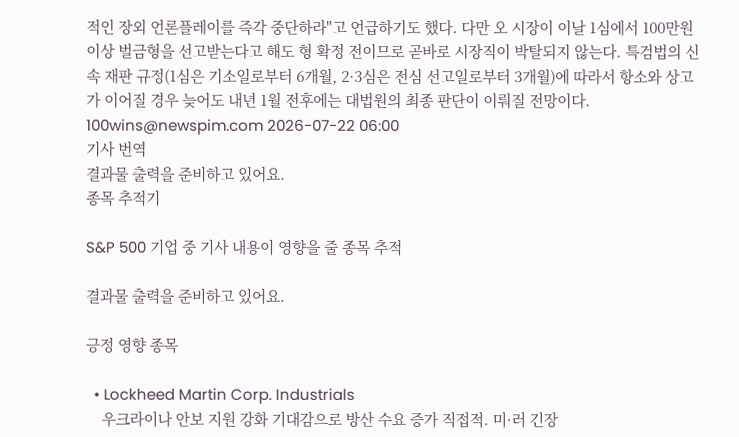적인 장외 언론플레이를 즉각 중단하라"고 언급하기도 했다. 다만 오 시장이 이날 1심에서 100만원 이상 벌금형을 선고받는다고 해도 형 확정 전이므로 곧바로 시장직이 박탈되지 않는다. 특검법의 신속 재판 규정(1심은 기소일로부터 6개월, 2·3심은 전심 선고일로부터 3개월)에 따라서 항소와 상고가 이어질 경우 늦어도 내년 1월 전후에는 대법원의 최종 판단이 이뤄질 전망이다. 100wins@newspim.com 2026-07-22 06:00
기사 번역
결과물 출력을 준비하고 있어요.
종목 추적기

S&P 500 기업 중 기사 내용이 영향을 줄 종목 추적

결과물 출력을 준비하고 있어요.

긍정 영향 종목

  • Lockheed Martin Corp. Industrials
    우크라이나 안보 지원 강화 기대감으로 방산 수요 증가 직접적. 미·러 긴장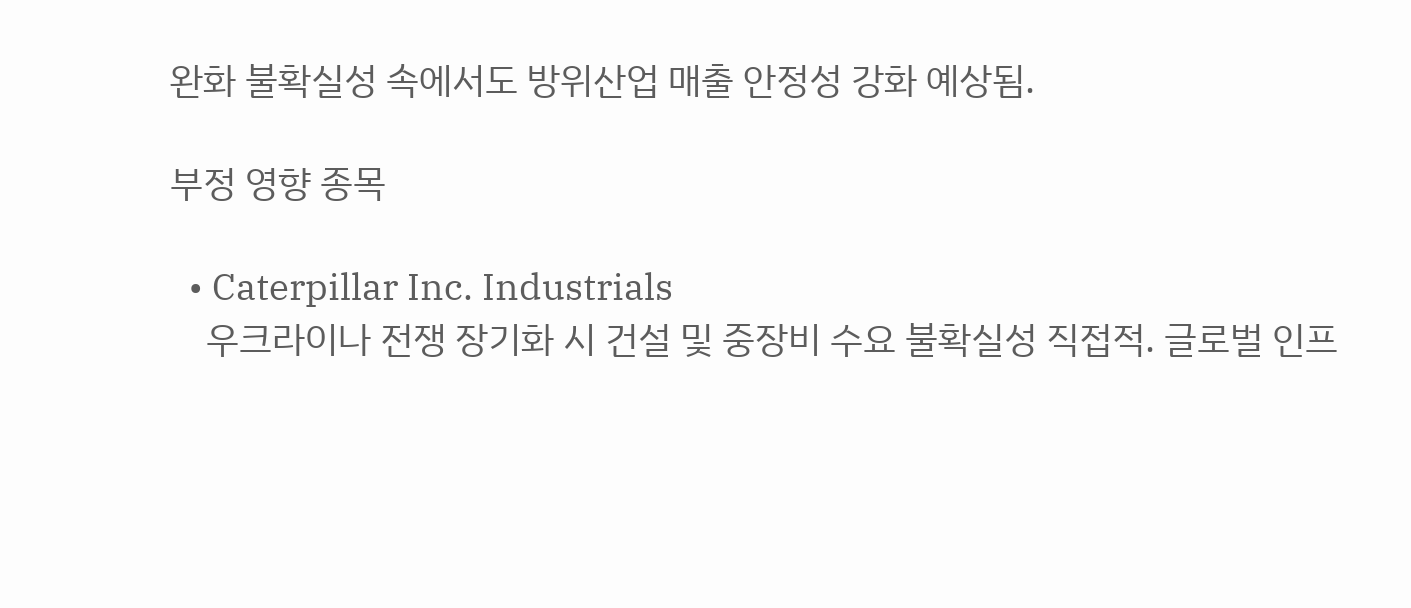완화 불확실성 속에서도 방위산업 매출 안정성 강화 예상됨.

부정 영향 종목

  • Caterpillar Inc. Industrials
    우크라이나 전쟁 장기화 시 건설 및 중장비 수요 불확실성 직접적. 글로벌 인프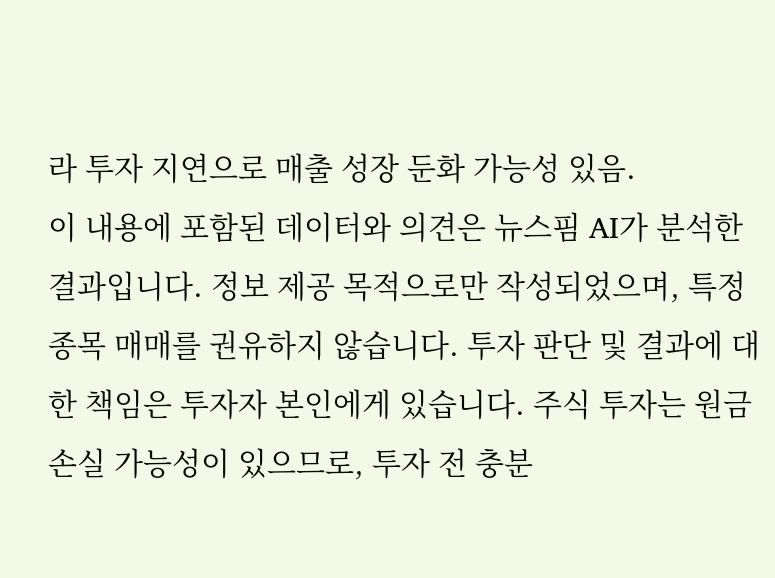라 투자 지연으로 매출 성장 둔화 가능성 있음.
이 내용에 포함된 데이터와 의견은 뉴스핌 AI가 분석한 결과입니다. 정보 제공 목적으로만 작성되었으며, 특정 종목 매매를 권유하지 않습니다. 투자 판단 및 결과에 대한 책임은 투자자 본인에게 있습니다. 주식 투자는 원금 손실 가능성이 있으므로, 투자 전 충분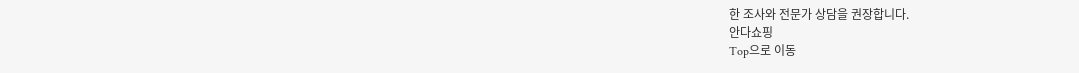한 조사와 전문가 상담을 권장합니다.
안다쇼핑
Top으로 이동